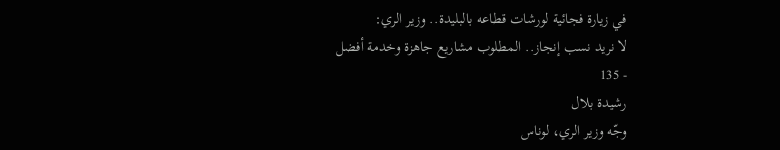في زيارة فجائية لورشات قطاعه بالبليدة.. وزير الري:
لا نريد نسب إنجاز.. المطلوب مشاريع جاهزة وخدمة أفضل
- 135
رشيدة بلال
وجّه وزير الري، لوناس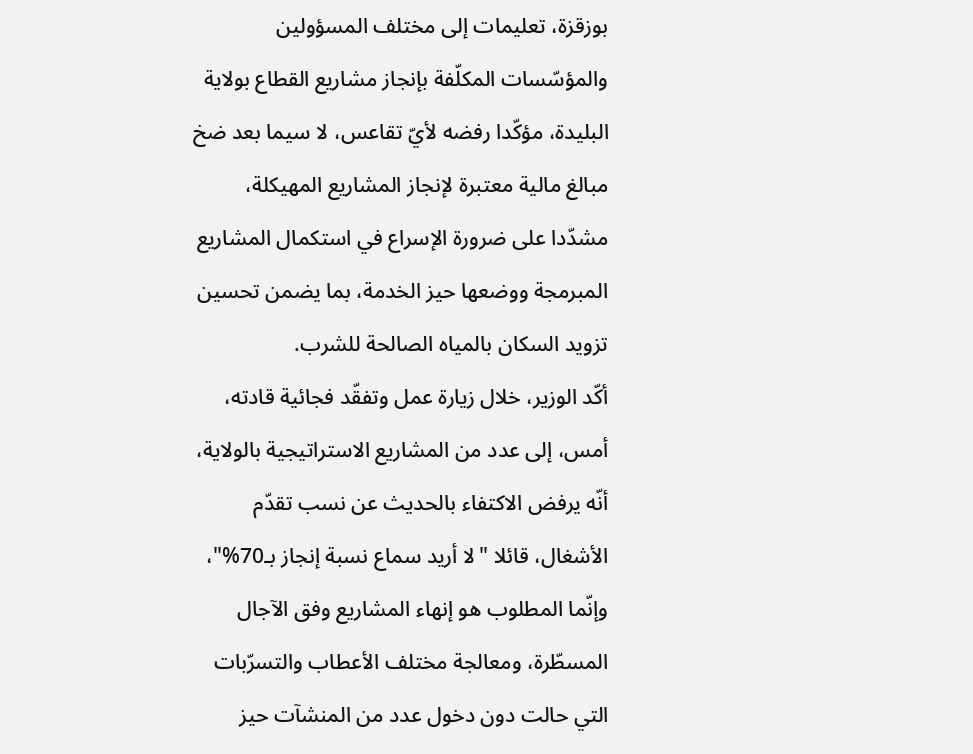بوزقزة، تعليمات إلى مختلف المسؤولين والمؤسّسات المكلّفة بإنجاز مشاريع القطاع بولاية البليدة، مؤكّدا رفضه لأيّ تقاعس، لا سيما بعد ضخ مبالغ مالية معتبرة لإنجاز المشاريع المهيكلة، مشدّدا على ضرورة الإسراع في استكمال المشاريع المبرمجة ووضعها حيز الخدمة، بما يضمن تحسين تزويد السكان بالمياه الصالحة للشرب.
أكّد الوزير، خلال زيارة عمل وتفقّد فجائية قادته، أمس، إلى عدد من المشاريع الاستراتيجية بالولاية، أنّه يرفض الاكتفاء بالحديث عن نسب تقدّم الأشغال، قائلا "لا أريد سماع نسبة إنجاز بـ70%"، وإنّما المطلوب هو إنهاء المشاريع وفق الآجال المسطّرة، ومعالجة مختلف الأعطاب والتسرّبات التي حالت دون دخول عدد من المنشآت حيز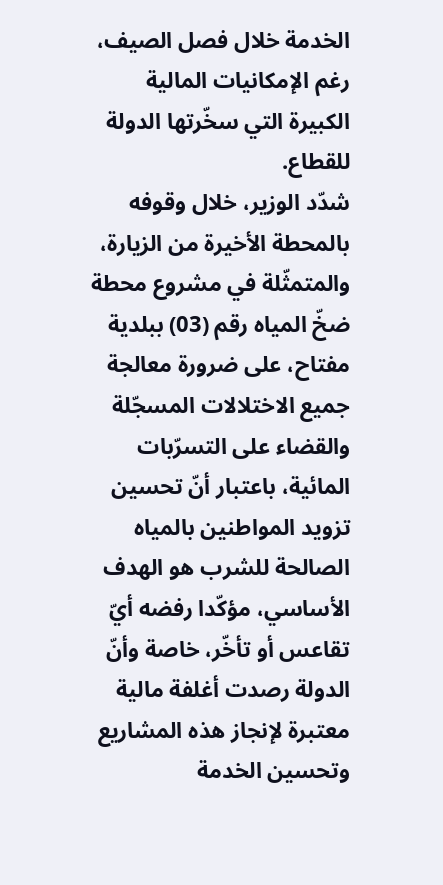الخدمة خلال فصل الصيف، رغم الإمكانيات المالية الكبيرة التي سخّرتها الدولة للقطاع.
شدّد الوزير، خلال وقوفه بالمحطة الأخيرة من الزيارة، والمتمثّلة في مشروع محطة ضخّ المياه رقم (03) ببلدية مفتاح، على ضرورة معالجة جميع الاختلالات المسجّلة والقضاء على التسرّبات المائية، باعتبار أنّ تحسين تزويد المواطنين بالمياه الصالحة للشرب هو الهدف الأساسي، مؤكّدا رفضه أيّ تقاعس أو تأخّر، خاصة وأنّ الدولة رصدت أغلفة مالية معتبرة لإنجاز هذه المشاريع وتحسين الخدمة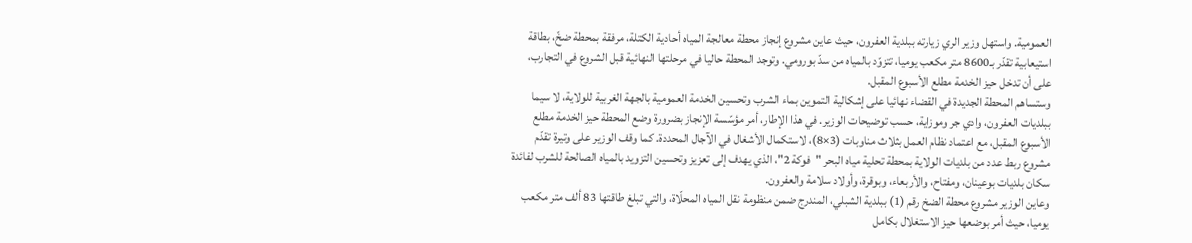العمومية. واستهل وزير الري زيارته ببلدية العفرون، حيث عاين مشروع إنجاز محطة معالجة المياه أحادية الكتلة، مرفقة بمحطة ضخّ، بطاقة استيعابية تقدّر بـ8600 متر مكعب يوميا، تتزوّد بالمياه من سدّ بورومي. وتوجد المحطة حاليا في مرحلتها النهائية قبل الشروع في التجارب، على أن تدخل حيز الخدمة مطلع الأسبوع المقبل.
وستساهم المحطة الجديدة في القضاء نهائيا على إشكالية التموين بماء الشرب وتحسين الخدمة العمومية بالجهة الغربية للولاية، لا سيما ببلديات العفرون، وادي جر وموزاية، حسب توضيحات الوزير. في هذا الإطار، أمر مؤسّسة الإنجاز بضرورة وضع المحطة حيز الخدمة مطلع الأسبوع المقبل، مع اعتماد نظام العمل بثلاث مناوبات (3×8)، لاستكمال الأشغال في الآجال المحددة. كما وقف الوزير على وتيرة تقدّم مشروع ربط عدد من بلديات الولاية بمحطة تحلية مياه البحر "فوكة 2"، الذي يهدف إلى تعزيز وتحسين التزويد بالمياه الصالحة للشرب لفائدة سكان بلديات بوعينان، ومفتاح، والأربعاء، وبوقرة، وأولاد سلامة والعفرون.
وعاين الوزير مشروع محطة الضخ رقم (1) ببلدية الشبلي، المندرج ضمن منظومة نقل المياه المحلّاة، والتي تبلغ طاقتها 83 ألف متر مكعب يوميا، حيث أمر بوضعها حيز الاستغلال بكامل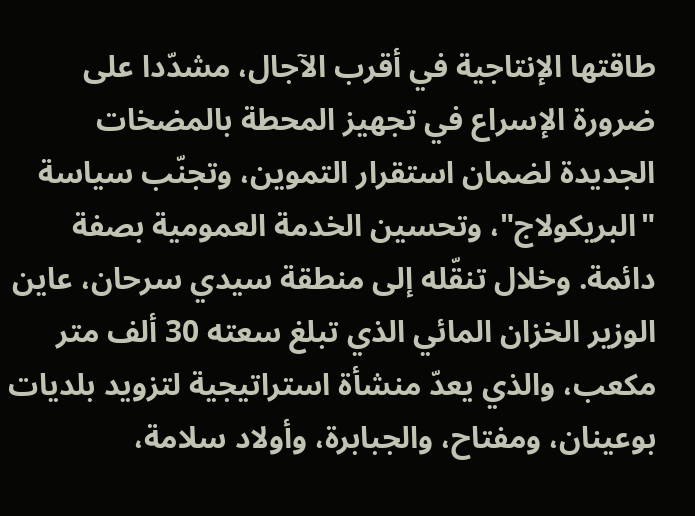طاقتها الإنتاجية في أقرب الآجال، مشدّدا على ضرورة الإسراع في تجهيز المحطة بالمضخات الجديدة لضمان استقرار التموين، وتجنّب سياسة "البريكولاج"، وتحسين الخدمة العمومية بصفة دائمة. وخلال تنقّله إلى منطقة سيدي سرحان، عاين الوزير الخزان المائي الذي تبلغ سعته 30 ألف متر مكعب، والذي يعدّ منشأة استراتيجية لتزويد بلديات بوعينان، ومفتاح، والجبابرة، وأولاد سلامة،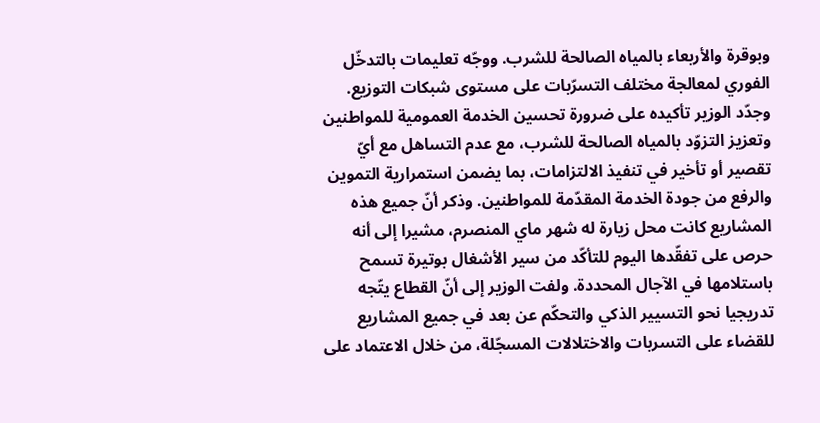وبوقرة والأربعاء بالمياه الصالحة للشرب. ووجّه تعليمات بالتدخّل الفوري لمعالجة مختلف التسرّبات على مستوى شبكات التوزيع.
وجدّد الوزير تأكيده على ضرورة تحسين الخدمة العمومية للمواطنين وتعزيز التزوّد بالمياه الصالحة للشرب، مع عدم التساهل مع أيّ تقصير أو تأخير في تنفيذ الالتزامات، بما يضمن استمرارية التموين والرفع من جودة الخدمة المقدّمة للمواطنين. وذكر أنّ جميع هذه المشاريع كانت محل زيارة له شهر ماي المنصرم، مشيرا إلى أنه حرص على تفقّدها اليوم للتأكّد من سير الأشغال بوتيرة تسمح باستلامها في الآجال المحددة. ولفت الوزير إلى أنّ القطاع يتّجه تدريجيا نحو التسيير الذكي والتحكّم عن بعد في جميع المشاريع للقضاء على التسربات والاختلالات المسجّلة، من خلال الاعتماد على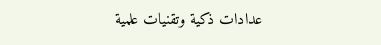عدادات ذكية وتقنيات علمية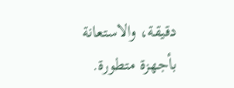دقيقة، والاستعانة بأجهزة متطورة.